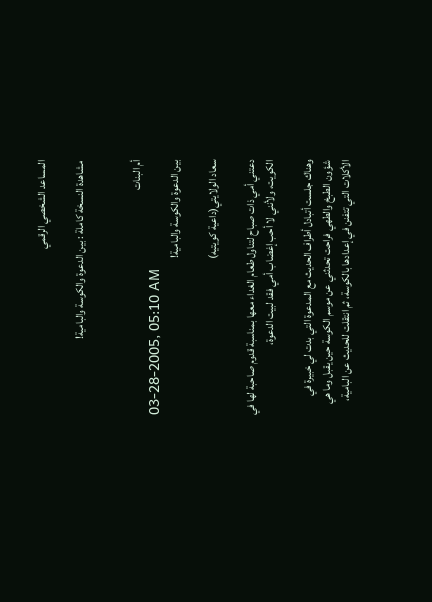المساعد الشخصي الرقمي

مشاهدة النسخة كاملة : بين الدعوة والكوسة والبامية!


أم البنات
03-28-2005, 05:10 AM
بين الدعوة والكوسة والبامية!

سعاد الولايتي(داعية كويتيه)

دعتني أمي ذات صباح لتناول طعام الغداء معها بمناسبة قدوم صاحبة لها في الكويت، ولأنني لا أحب إغضاب أمي فقد لبيت الدعوة،

وهناك جلست أتبادل أطراف الحديث مع المدعوة التي بدت لي خبيرة في شؤون الطبخ والطهي فراحت تحدثني عن موسم الكوسة حين يقبل وما هي الأكلات التي تتفنن في إعدادها بالكوسة، ثم انتقلت للحديث عن البامية،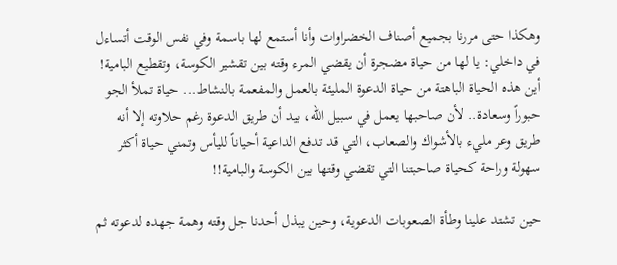وهكذا حتى مررنا بجميع أصناف الخضراوات وأنا أستمع لها باسمة وفي نفس الوقت أتساءل في داخلي: يا لها من حياة مضجرة أن يقضي المرء وقته بين تقشير الكوسة، وتقطيع البامية! أين هذه الحياة الباهتة من حياة الدعوة المليئة بالعمل والمفعمة بالنشاط... حياة تملأ الجو حبوراً وسعادة.. لأن صاحبها يعمل في سبيل الله، بيد أن طريق الدعوة رغم حلاوته إلا أنه طريق وعر مليء بالأشواك والصعاب، التي قد تدفع الداعية أحياناً لليأس وتمني حياة أكثر سهولة وراحة كحياة صاحبتنا التي تقضي وقتها بين الكوسة والبامية!!

حين تشتد علينا وطأة الصعوبات الدعوية، وحين يبذل أحدنا جل وقته وهمة جهده لدعوته ثم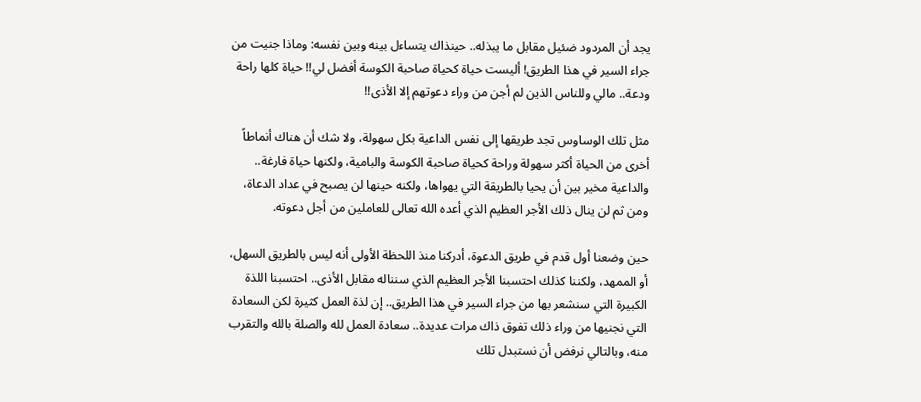يجد أن المردود ضئيل مقابل ما يبذله.. حينذاك يتساءل بينه وبين نفسه: وماذا جنيت من جراء السير في هذا الطريق! أليست حياة كحياة صاحبة الكوسة أفضل لي!! حياة كلها راحة ودعة.. مالي وللناس الذين لم أجن من وراء دعوتهم إلا الأذى!!

مثل تلك الوساوس تجد طريقها إلى نفس الداعية بكل سهولة، ولا شك أن هناك أنماطاً أخرى من الحياة أكثر سهولة وراحة كحياة صاحبة الكوسة والبامية، ولكنها حياة فارغة.. والداعية مخير بين أن يحيا بالطريقة التي يهواها، ولكنه حينها لن يصبح في عداد الدعاة، ومن ثم لن ينال ذلك الأجر العظيم الذي أعده الله تعالى للعاملين من أجل دعوته.

حين وضعنا أول قدم في طريق الدعوة، أدركنا منذ اللحظة الأولى أنه ليس بالطريق السهل، أو الممهد، ولكننا كذلك احتسبنا الأجر العظيم الذي سنناله مقابل الأذى.. احتسبنا اللذة الكبيرة التي سنشعر بها من جراء السير في هذا الطريق.. إن لذة العمل كثيرة لكن السعادة التي نجنيها من وراء ذلك تفوق ذاك مرات عديدة.. سعادة العمل لله والصلة بالله والتقرب منه، وبالتالي نرفض أن نستبدل تلك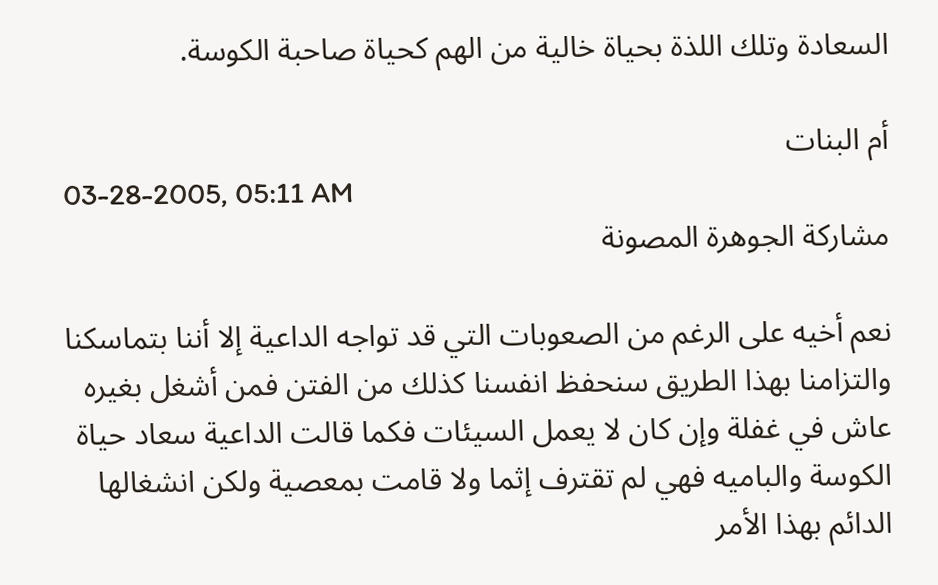السعادة وتلك اللذة بحياة خالية من الهم كحياة صاحبة الكوسة.

أم البنات
03-28-2005, 05:11 AM
مشاركة الجوهرة المصونة

نعم أخيه على الرغم من الصعوبات التي قد تواجه الداعية إلا أننا بتماسكنا والتزامنا بهذا الطريق سنحفظ انفسنا كذلك من الفتن فمن أشغل بغيره عاش في غفلة وإن كان لا يعمل السيئات فكما قالت الداعية سعاد حياة الكوسة والباميه فهي لم تقترف إثما ولا قامت بمعصية ولكن انشغالها الدائم بهذا الأمر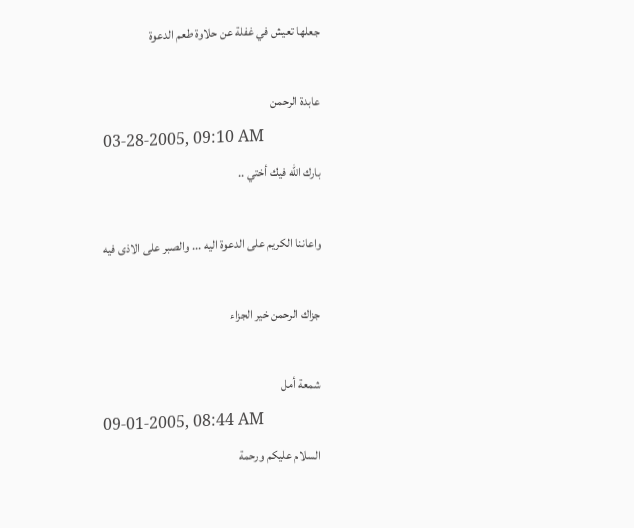جعلها تعيش في غفلة عن حلاوة طعم الدعوة

عابدة الرحمن
03-28-2005, 09:10 AM
بارك الله فيك أختي ..

واعاننا الكريم على الدعوة اليه ... والصبر على الاذى فيه

جزاك الرحمن خير الجزاء

شمعة أمل
09-01-2005, 08:44 AM
السلام عليكم ورحمة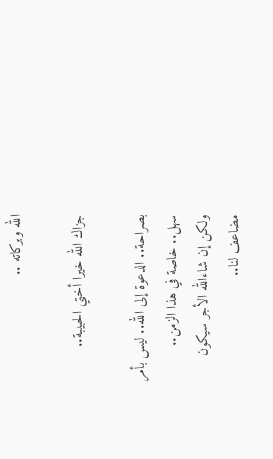الله وبركاته ..

جزاك الله خيرا أختي الحبيبة..

بصراحة.. الدعوة إلى الله.. ليس بأمر سهل.. خاصة في هذا الزمن..
ولكن إن شاءالله الأجر سيكون مضاعف لنا..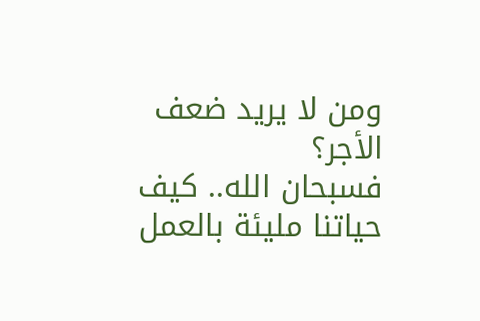ومن لا يريد ضعف الأجر؟
فسبحان الله.. كيف حياتنا مليئة بالعمل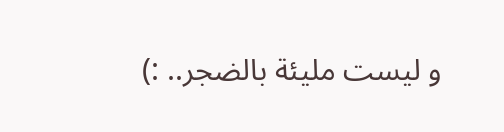و ليست مليئة بالضجر.. :)